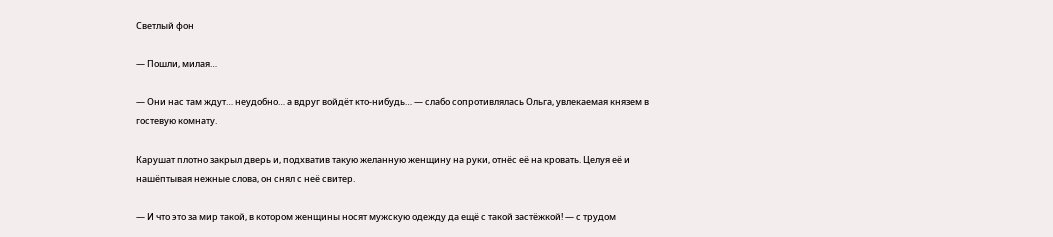Светлый фон

— Пошли, милая…

— Они нас там ждут… неудобно… а вдруг войдёт кто-нибудь… — слабо сопротивлялась Ольга, увлекаемая князем в гостевую комнату.

Карушат плотно закрыл дверь и, подхватив такую желанную женщину на руки, отнёс её на кровать. Целуя её и нашёптывая нежные слова, он снял с неё свитер.

— И что это за мир такой, в котором женщины носят мужскую одежду да ещё с такой застёжкой! — с трудом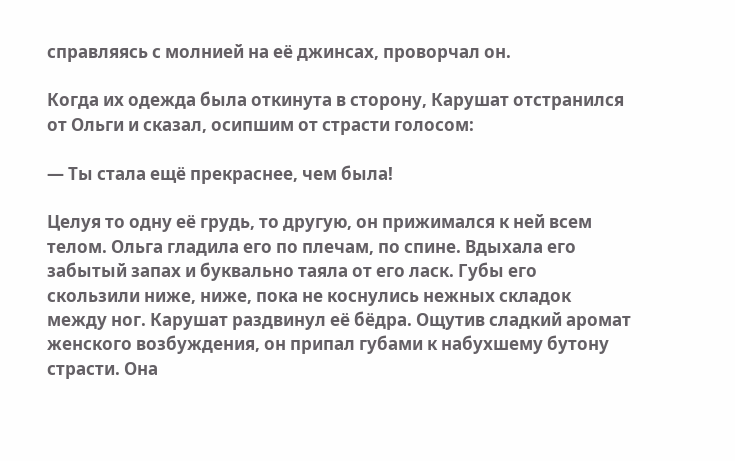справляясь с молнией на её джинсах, проворчал он.

Когда их одежда была откинута в сторону, Карушат отстранился от Ольги и сказал, осипшим от страсти голосом:

— Ты стала ещё прекраснее, чем была!

Целуя то одну её грудь, то другую, он прижимался к ней всем телом. Ольга гладила его по плечам, по спине. Вдыхала его забытый запах и буквально таяла от его ласк. Губы его скользили ниже, ниже, пока не коснулись нежных складок между ног. Карушат раздвинул её бёдра. Ощутив сладкий аромат женского возбуждения, он припал губами к набухшему бутону страсти. Она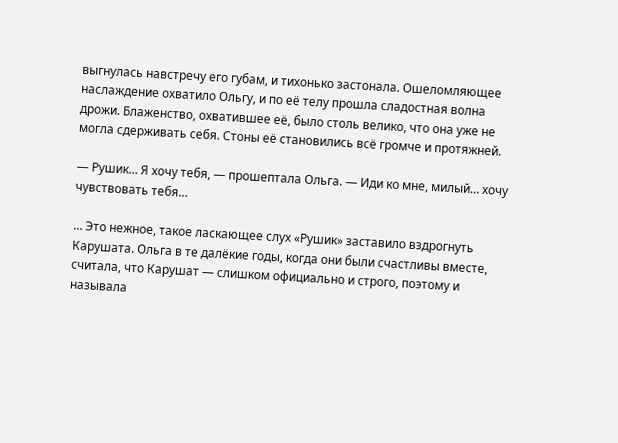выгнулась навстречу его губам, и тихонько застонала. Ошеломляющее наслаждение охватило Ольгу, и по её телу прошла сладостная волна дрожи. Блаженство, охватившее её, было столь велико, что она уже не могла сдерживать себя. Стоны её становились всё громче и протяжней.

— Рушик… Я хочу тебя, — прошептала Ольга. — Иди ко мне, милый… хочу чувствовать тебя…

… Это нежное, такое ласкающее слух «Рушик» заставило вздрогнуть Карушата. Ольга в те далёкие годы, когда они были счастливы вместе, считала, что Карушат — слишком официально и строго, поэтому и называла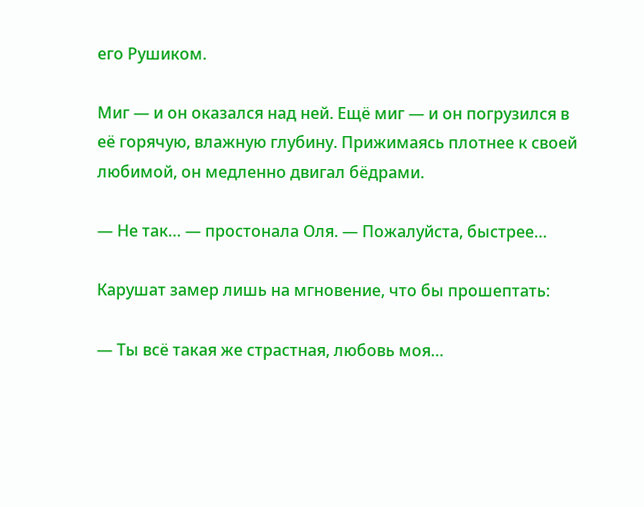его Рушиком.

Миг — и он оказался над ней. Ещё миг — и он погрузился в её горячую, влажную глубину. Прижимаясь плотнее к своей любимой, он медленно двигал бёдрами.

— Не так… — простонала Оля. — Пожалуйста, быстрее…

Карушат замер лишь на мгновение, что бы прошептать:

— Ты всё такая же страстная, любовь моя…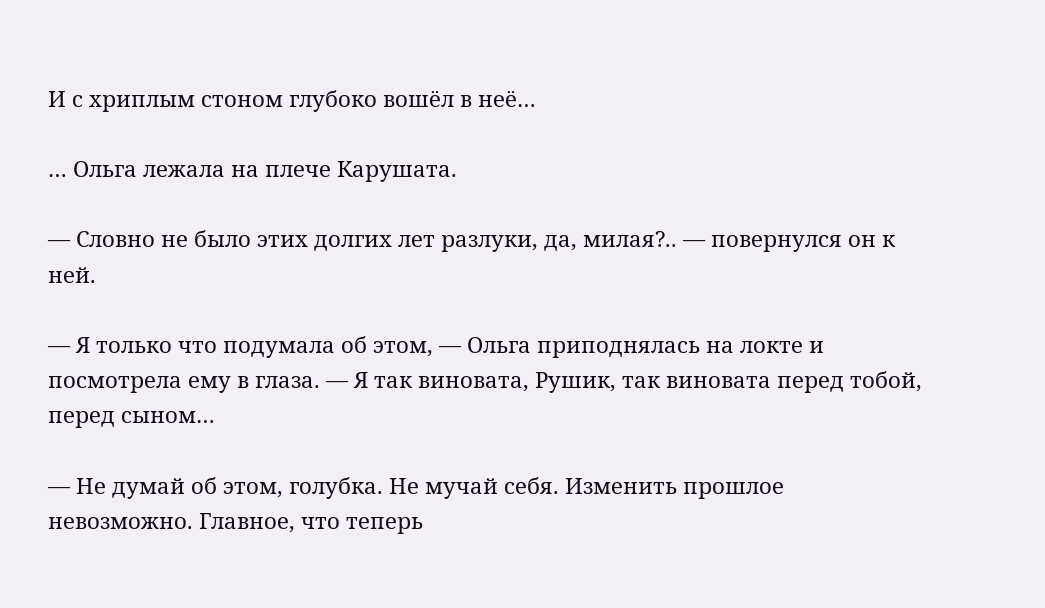И с хриплым стоном глубоко вошёл в неё…

… Ольга лежала на плече Карушата.

— Словно не было этих долгих лет разлуки, да, милая?.. — повернулся он к ней.

— Я только что подумала об этом, — Ольга приподнялась на локте и посмотрела ему в глаза. — Я так виновата, Рушик, так виновата перед тобой, перед сыном…

— Не думай об этом, голубка. Не мучай себя. Изменить прошлое невозможно. Главное, что теперь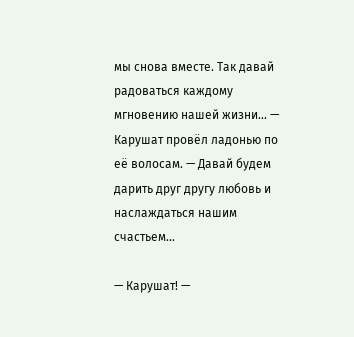мы снова вместе. Так давай радоваться каждому мгновению нашей жизни… — Карушат провёл ладонью по её волосам. — Давай будем дарить друг другу любовь и наслаждаться нашим счастьем…

— Карушат! —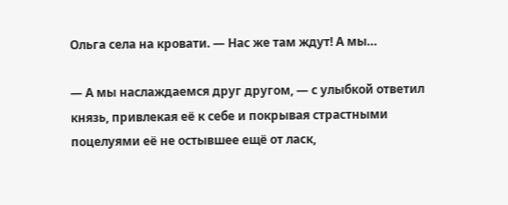Ольга села на кровати. — Нас же там ждут! А мы…

— А мы наслаждаемся друг другом, — с улыбкой ответил князь, привлекая её к себе и покрывая страстными поцелуями её не остывшее ещё от ласк,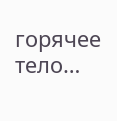горячее тело…